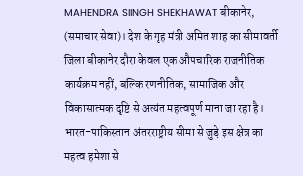MAHENDRA SIINGH SHEKHAWAT बीकानेर, (समाचार सेवा)। देश के गृह मंत्री अमित शाह का सीमावर्ती जिला बीकानेर दौरा केवल एक औपचारिक राजनीतिक कार्यक्रम नहीं, बल्कि रणनीतिक, सामाजिक और विकासात्मक दृष्टि से अत्यंत महत्वपूर्ण माना जा रहा है। भारत-पाकिस्तान अंतरराष्ट्रीय सीमा से जुड़े इस क्षेत्र का महत्व हमेशा से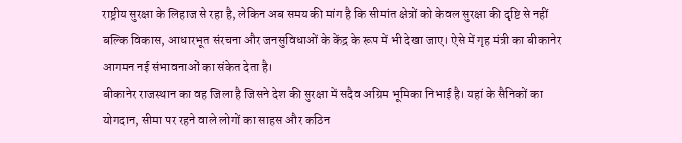राष्ट्रीय सुरक्षा के लिहाज से रहा है, लेकिन अब समय की मांग है कि सीमांत क्षेत्रों को केवल सुरक्षा की दृष्टि से नहीं बल्कि विकास, आधारभूत संरचना और जनसुविधाओं के केंद्र के रूप में भी देखा जाए। ऐसे में गृह मंत्री का बीकानेर आगमन नई संभावनाओं का संकेत देता है।
बीकानेर राजस्थान का वह जिला है जिसने देश की सुरक्षा में सदैव अग्रिम भूमिका निभाई है। यहां के सैनिकों का योगदान, सीमा पर रहने वाले लोगों का साहस और कठिन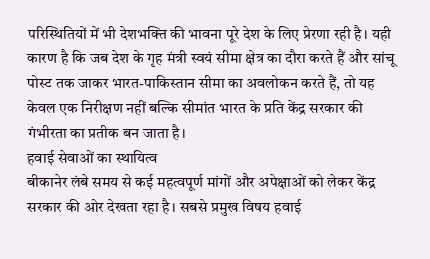परिस्थितियों में भी देशभक्ति की भावना पूरे देश के लिए प्रेरणा रही है। यही कारण है कि जब देश के गृह मंत्री स्वयं सीमा क्षेत्र का दौरा करते हैं और सांचू पोस्ट तक जाकर भारत-पाकिस्तान सीमा का अवलोकन करते हैं, तो यह केवल एक निरीक्षण नहीं बल्कि सीमांत भारत के प्रति केंद्र सरकार की गंभीरता का प्रतीक बन जाता है।
हवाई सेवाओं का स्थायित्व
बीकानेर लंबे समय से कई महत्वपूर्ण मांगों और अपेक्षाओं को लेकर केंद्र सरकार की ओर देखता रहा है। सबसे प्रमुख विषय हवाई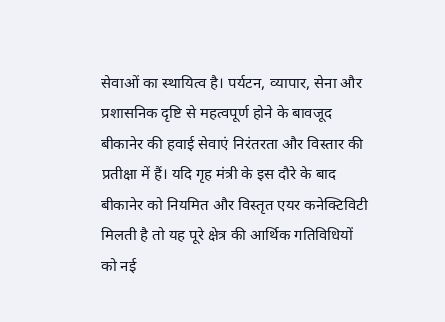सेवाओं का स्थायित्व है। पर्यटन, व्यापार, सेना और प्रशासनिक दृष्टि से महत्वपूर्ण होने के बावजूद बीकानेर की हवाई सेवाएं निरंतरता और विस्तार की प्रतीक्षा में हैं। यदि गृह मंत्री के इस दौरे के बाद बीकानेर को नियमित और विस्तृत एयर कनेक्टिविटी मिलती है तो यह पूरे क्षेत्र की आर्थिक गतिविधियों को नई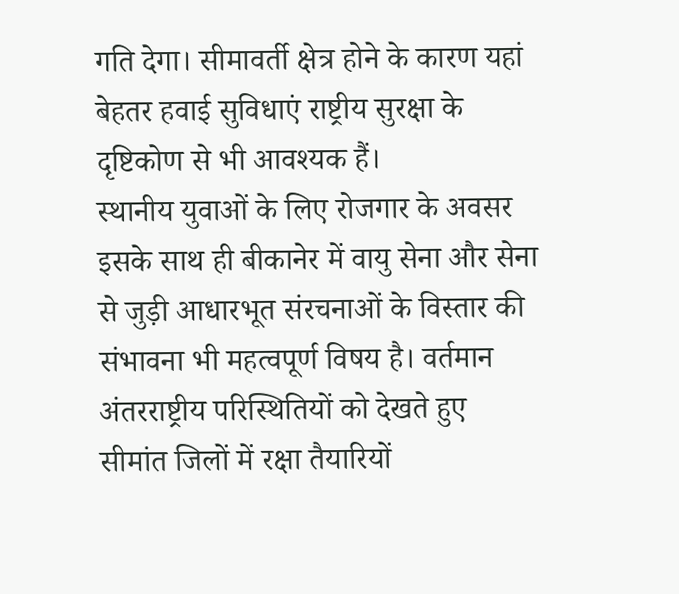गति देगा। सीमावर्ती क्षेत्र होने के कारण यहां बेहतर हवाई सुविधाएं राष्ट्रीय सुरक्षा के दृष्टिकोण से भी आवश्यक हैं।
स्थानीय युवाओं के लिए रोजगार के अवसर
इसके साथ ही बीकानेर में वायु सेना और सेना से जुड़ी आधारभूत संरचनाओं के विस्तार की संभावना भी महत्वपूर्ण विषय है। वर्तमान अंतरराष्ट्रीय परिस्थितियों को देखते हुए सीमांत जिलों में रक्षा तैयारियों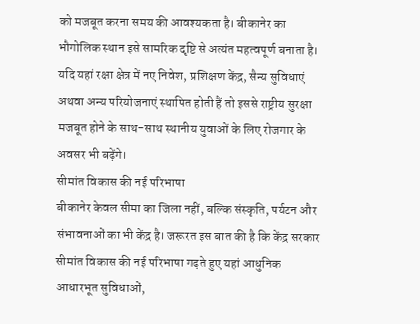को मजबूत करना समय की आवश्यकता है। बीकानेर का भौगोलिक स्थान इसे सामरिक दृष्टि से अत्यंत महत्वपूर्ण बनाता है। यदि यहां रक्षा क्षेत्र में नए निवेश, प्रशिक्षण केंद्र, सैन्य सुविधाएं अथवा अन्य परियोजनाएं स्थापित होती हैं तो इससे राष्ट्रीय सुरक्षा मजबूत होने के साथ-साथ स्थानीय युवाओं के लिए रोजगार के अवसर भी बढ़ेंगे।
सीमांत विकास की नई परिभाषा
बीकानेर केवल सीमा का जिला नहीं, बल्कि संस्कृति, पर्यटन और संभावनाओं का भी केंद्र है। जरूरत इस बात की है कि केंद्र सरकार सीमांत विकास की नई परिभाषा गढ़ते हुए यहां आधुनिक आधारभूत सुविधाओं,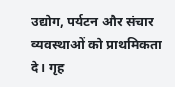उद्योग, पर्यटन और संचार व्यवस्थाओं को प्राथमिकता दे। गृह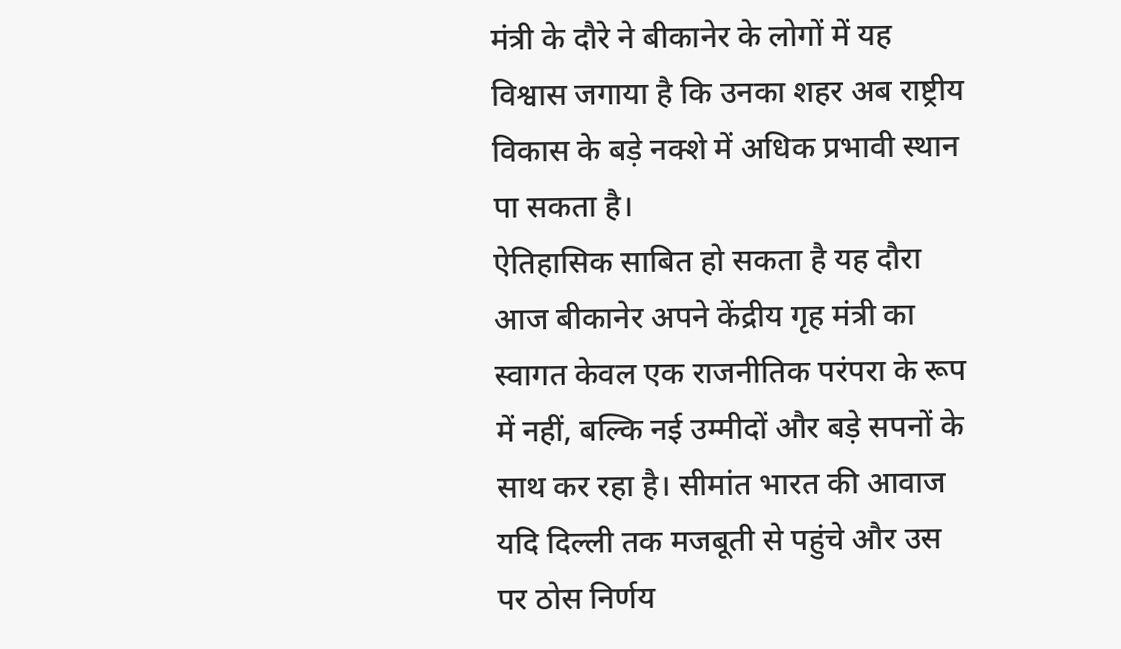मंत्री के दौरे ने बीकानेर के लोगों में यह विश्वास जगाया है कि उनका शहर अब राष्ट्रीय विकास के बड़े नक्शे में अधिक प्रभावी स्थान पा सकता है।
ऐतिहासिक साबित हो सकता है यह दौरा
आज बीकानेर अपने केंद्रीय गृह मंत्री का स्वागत केवल एक राजनीतिक परंपरा के रूप में नहीं, बल्कि नई उम्मीदों और बड़े सपनों के साथ कर रहा है। सीमांत भारत की आवाज यदि दिल्ली तक मजबूती से पहुंचे और उस पर ठोस निर्णय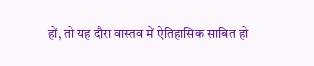हों, तो यह दौरा वास्तव में ऐतिहासिक साबित हो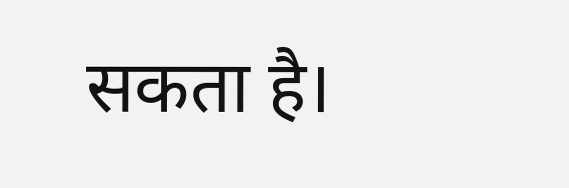सकता है।